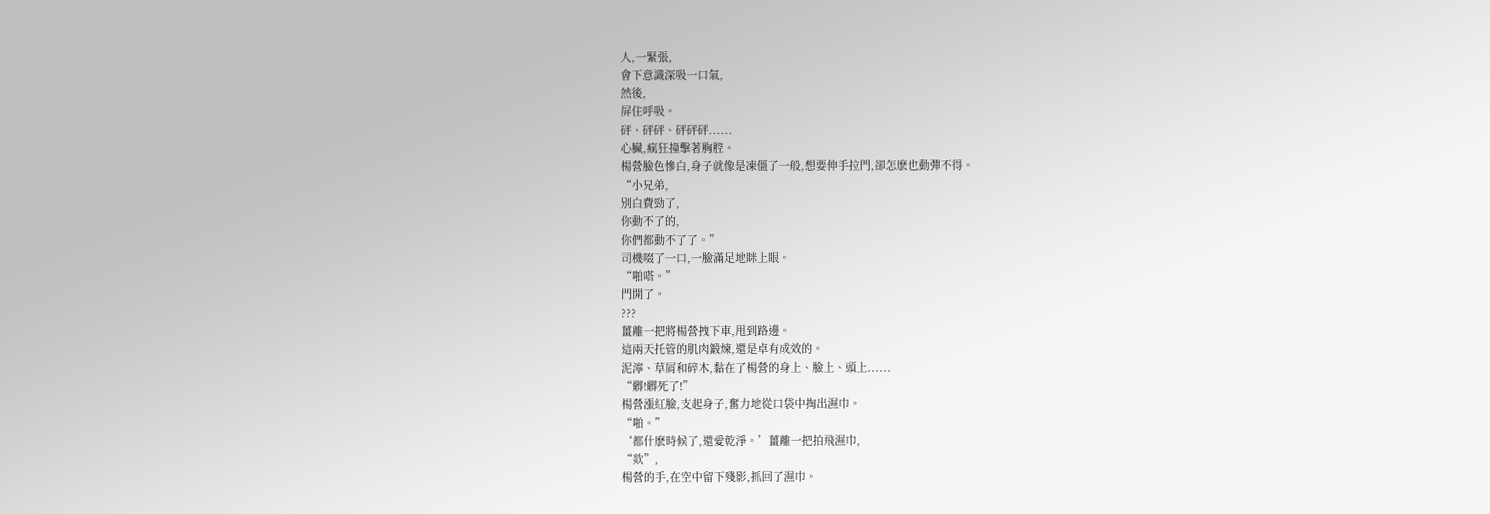人,一緊張,
會下意識深吸一口氣,
然後,
屏住呼吸。
砰、砰砰、砰砰砰......
心臟,瘋狂撞擊著胸腔。
楊營臉色慘白,身子就像是凍僵了一般,想要伸手拉門,卻怎麽也動彈不得。
“小兄弟,
別白費勁了,
你動不了的,
你們都動不了了。”
司機啜了一口,一臉滿足地眯上眼。
“啪嗒。”
門開了。
???
薑離一把將楊營拽下車,甩到路邊。
這兩天托管的肌肉鍛煉,還是卓有成效的。
泥濘、草屑和碎木,黏在了楊營的身上、臉上、頭上......
“髒!髒死了!”
楊營漲紅臉,支起身子,奮力地從口袋中掏出濕巾。
“啪。”
‘都什麽時候了,還愛乾淨。’薑離一把拍飛濕巾,
“欻”,
楊營的手,在空中留下殘影,抓回了濕巾。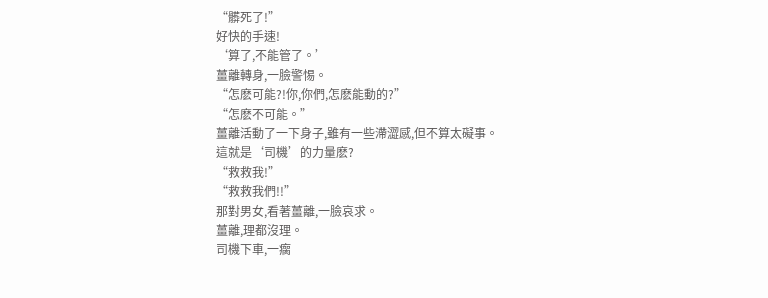“髒死了!”
好快的手速!
‘算了,不能管了。’
薑離轉身,一臉警惕。
“怎麽可能?!你,你們,怎麽能動的?”
“怎麽不可能。”
薑離活動了一下身子,雖有一些滯澀感,但不算太礙事。
這就是‘司機’的力量麽?
“救救我!”
“救救我們!!”
那對男女,看著薑離,一臉哀求。
薑離,理都沒理。
司機下車,一瘸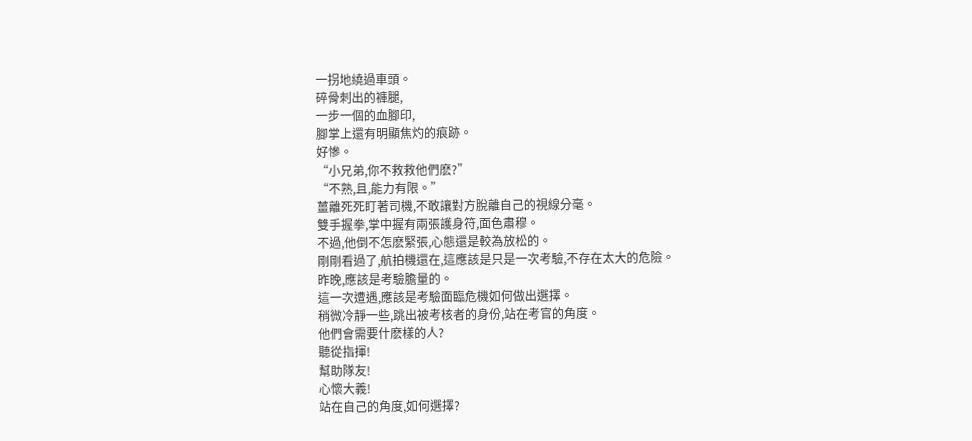一拐地繞過車頭。
碎骨刺出的褲腿,
一步一個的血腳印,
腳掌上還有明顯焦灼的痕跡。
好慘。
“小兄弟,你不救救他們麽?”
“不熟,且,能力有限。”
薑離死死盯著司機,不敢讓對方脫離自己的視線分毫。
雙手握拳,掌中握有兩張護身符,面色肅穆。
不過,他倒不怎麽緊張,心態還是較為放松的。
剛剛看過了,航拍機還在,這應該是只是一次考驗,不存在太大的危險。
昨晚,應該是考驗膽量的。
這一次遭遇,應該是考驗面臨危機如何做出選擇。
稍微冷靜一些,跳出被考核者的身份,站在考官的角度。
他們會需要什麽樣的人?
聽從指揮!
幫助隊友!
心懷大義!
站在自己的角度,如何選擇?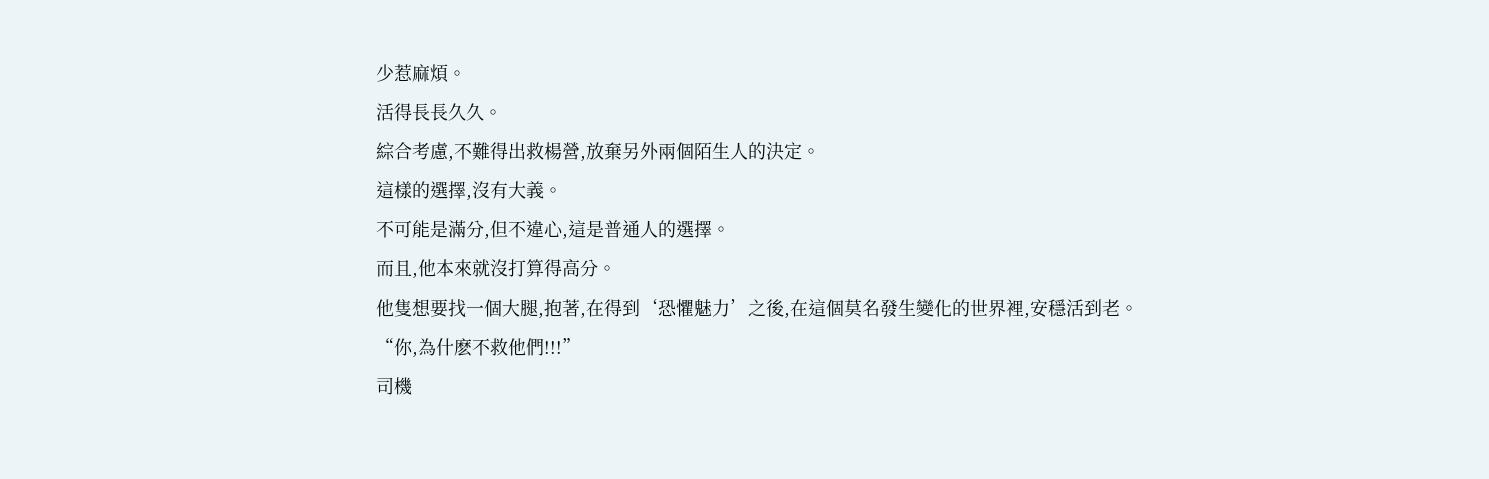少惹麻煩。
活得長長久久。
綜合考慮,不難得出救楊營,放棄另外兩個陌生人的決定。
這樣的選擇,沒有大義。
不可能是滿分,但不違心,這是普通人的選擇。
而且,他本來就沒打算得高分。
他隻想要找一個大腿,抱著,在得到‘恐懼魅力’之後,在這個莫名發生變化的世界裡,安穩活到老。
“你,為什麽不救他們!!!”
司機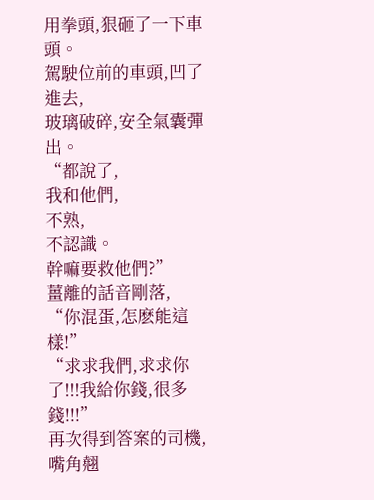用拳頭,狠砸了一下車頭。
駕駛位前的車頭,凹了進去,
玻璃破碎,安全氣囊彈出。
“都說了,
我和他們,
不熟,
不認識。
幹嘛要救他們?”
薑離的話音剛落,
“你混蛋,怎麽能這樣!”
“求求我們,求求你了!!!我給你錢,很多錢!!!”
再次得到答案的司機,
嘴角翹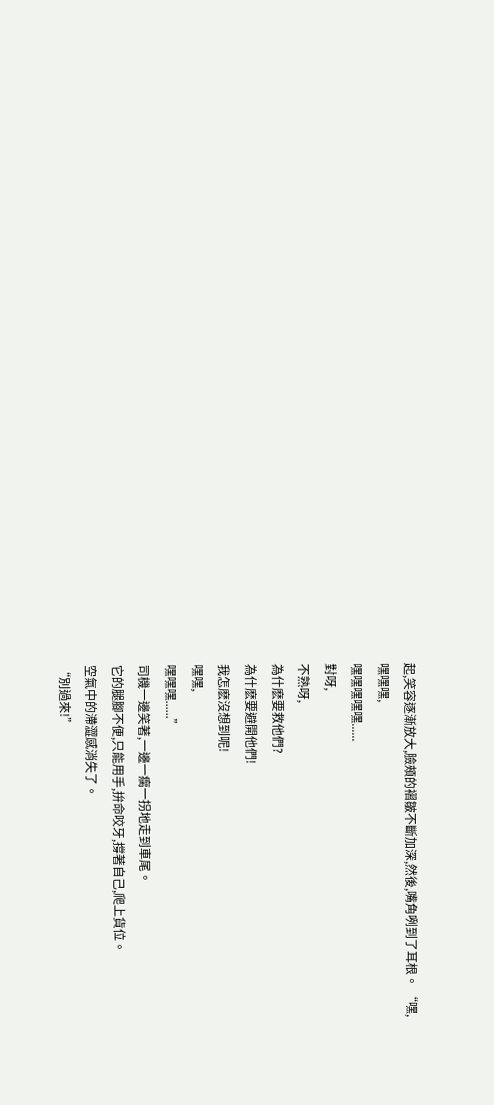起,笑容逐漸放大,臉頰的褶皺不斷加深,然後,嘴角咧到了耳根。 “嘿,
嘿嘿嘿,
嘿嘿嘿嘿嘿......
對呀,
不熟呀,
為什麽要救他們?
為什麽要避開他們!
我怎麽沒想到呢!
嘿嘿,
嘿嘿嘿......”
司機一邊笑著,一邊一瘸一拐地走到車尾。
它的腿腳不便,只能用手,拚命咬牙,撐著自己,爬上貨位。
空氣中的滯澀感消失了。
“別過來!”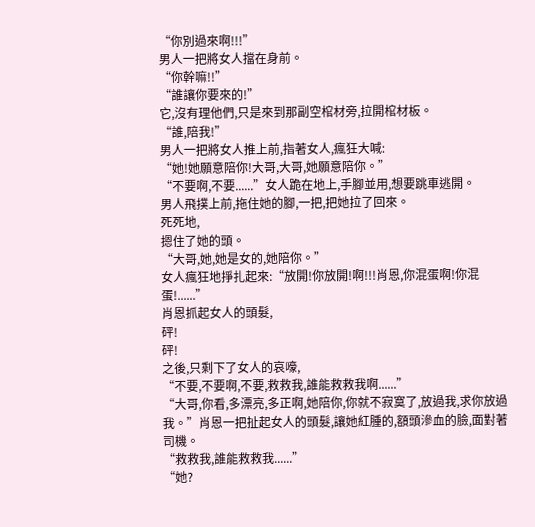“你別過來啊!!!”
男人一把將女人擋在身前。
“你幹嘛!!”
“誰讓你要來的!”
它,沒有理他們,只是來到那副空棺材旁,拉開棺材板。
“誰,陪我!”
男人一把將女人推上前,指著女人,瘋狂大喊:
“她!她願意陪你!大哥,大哥,她願意陪你。”
“不要啊,不要......”女人跪在地上,手腳並用,想要跳車逃開。
男人飛撲上前,拖住她的腳,一把,把她拉了回來。
死死地,
摁住了她的頭。
“大哥,她,她是女的,她陪你。”
女人瘋狂地掙扎起來:“放開!你放開!啊!!!肖恩,你混蛋啊!你混蛋!......”
肖恩抓起女人的頭髮,
砰!
砰!
之後,只剩下了女人的哀嚎,
“不要,不要啊,不要,救救我,誰能救救我啊......”
“大哥,你看,多漂亮,多正啊,她陪你,你就不寂寞了,放過我,求你放過我。”肖恩一把扯起女人的頭髮,讓她紅腫的,額頭滲血的臉,面對著司機。
“救救我,誰能救救我......”
“她?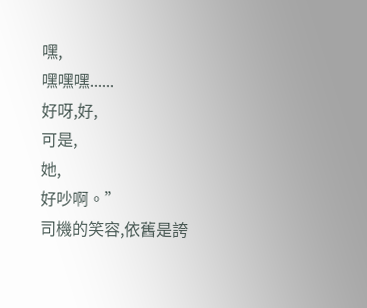嘿,
嘿嘿嘿......
好呀,好,
可是,
她,
好吵啊。”
司機的笑容,依舊是誇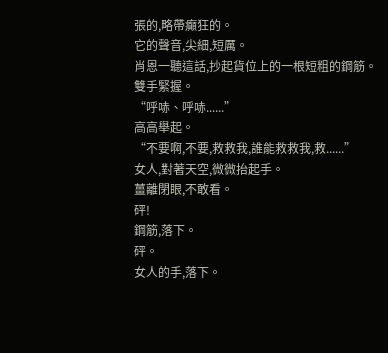張的,略帶癲狂的。
它的聲音,尖細,短厲。
肖恩一聽這話,抄起貨位上的一根短粗的鋼筋。
雙手緊握。
“呼哧、呼哧......”
高高舉起。
“不要啊,不要,救救我,誰能救救我,救......”
女人,對著天空,微微抬起手。
薑離閉眼,不敢看。
砰!
鋼筋,落下。
砰。
女人的手,落下。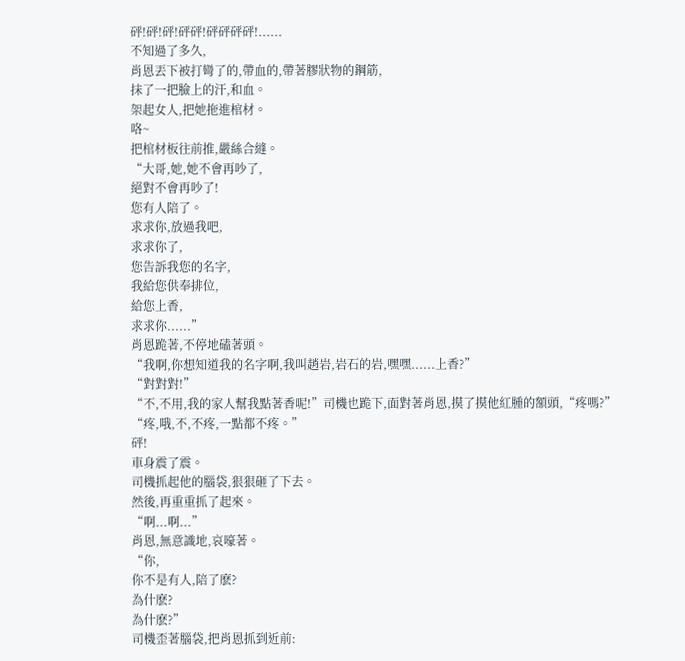砰!砰!砰!砰砰!砰砰砰砰!......
不知過了多久,
肖恩丟下被打彎了的,帶血的,帶著膠狀物的鋼筋,
抹了一把臉上的汗,和血。
架起女人,把她拖進棺材。
咯~
把棺材板往前推,嚴絲合縫。
“大哥,她,她不會再吵了,
絕對不會再吵了!
您有人陪了。
求求你,放過我吧,
求求你了,
您告訴我您的名字,
我給您供奉排位,
給您上香,
求求你......”
肖恩跪著,不停地磕著頭。
“我啊,你想知道我的名字啊,我叫趙岩,岩石的岩,嘿嘿......上香?”
“對對對!”
“不,不用,我的家人幫我點著香呢!”司機也跪下,面對著肖恩,摸了摸他紅腫的額頭,“疼嗎?”
“疼,哦,不,不疼,一點都不疼。”
砰!
車身震了震。
司機抓起他的腦袋,狠狠砸了下去。
然後,再重重抓了起來。
“啊...啊...”
肖恩,無意識地,哀嚎著。
“你,
你不是有人,陪了麽?
為什麽?
為什麽?”
司機歪著腦袋,把肖恩抓到近前: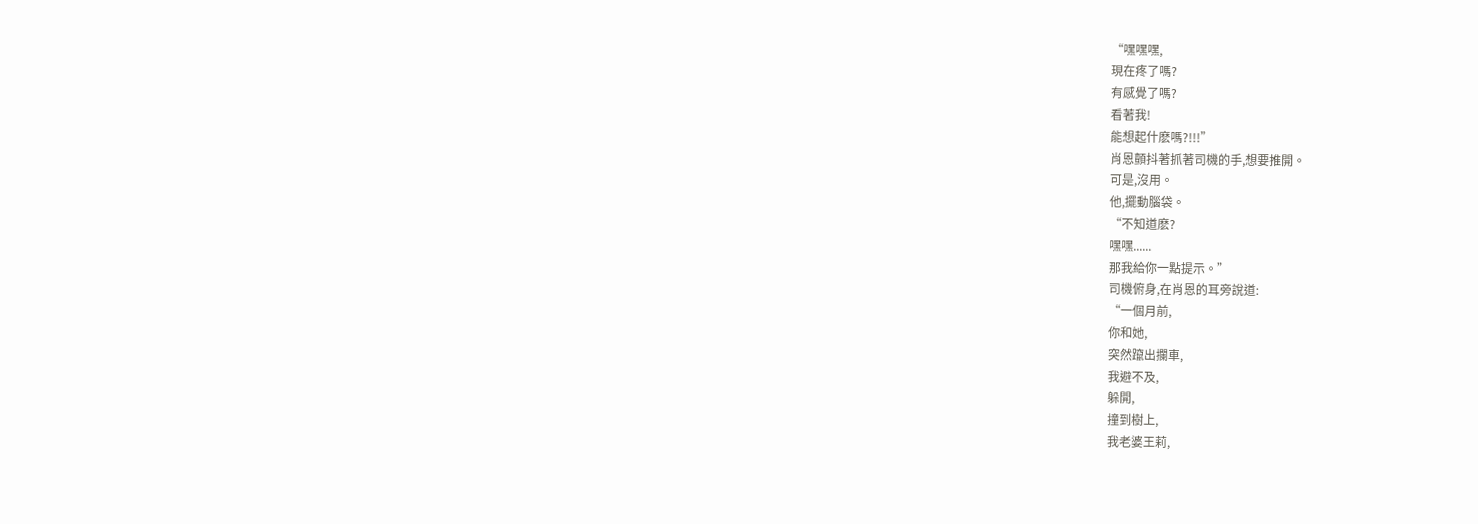“嘿嘿嘿,
現在疼了嗎?
有感覺了嗎?
看著我!
能想起什麽嗎?!!!”
肖恩顫抖著抓著司機的手,想要推開。
可是,沒用。
他,擺動腦袋。
“不知道麽?
嘿嘿......
那我給你一點提示。”
司機俯身,在肖恩的耳旁說道:
“一個月前,
你和她,
突然躥出攔車,
我避不及,
躲開,
撞到樹上,
我老婆王莉,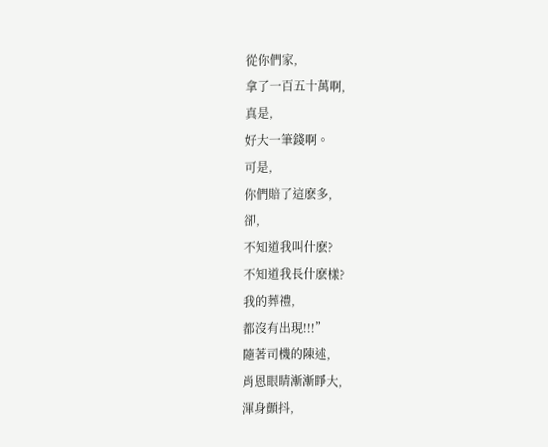從你們家,
拿了一百五十萬啊,
真是,
好大一筆錢啊。
可是,
你們賠了這麽多,
卻,
不知道我叫什麽?
不知道我長什麽樣?
我的葬禮,
都沒有出現!!!”
隨著司機的陳述,
肖恩眼睛漸漸睜大,
渾身顫抖,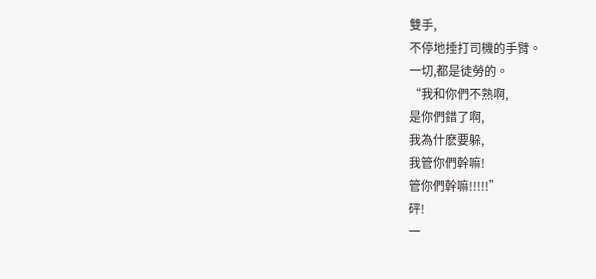雙手,
不停地捶打司機的手臂。
一切,都是徒勞的。
“我和你們不熟啊,
是你們錯了啊,
我為什麽要躲,
我管你們幹嘛!
管你們幹嘛!!!!!”
砰!
一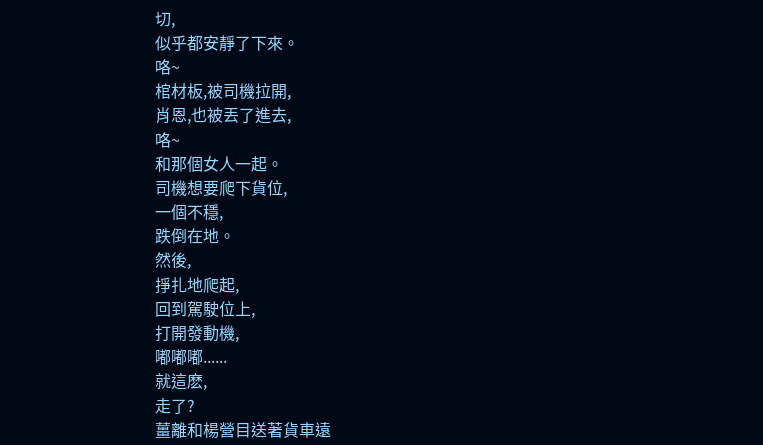切,
似乎都安靜了下來。
咯~
棺材板,被司機拉開,
肖恩,也被丟了進去,
咯~
和那個女人一起。
司機想要爬下貨位,
一個不穩,
跌倒在地。
然後,
掙扎地爬起,
回到駕駛位上,
打開發動機,
嘟嘟嘟......
就這麽,
走了?
薑離和楊營目送著貨車遠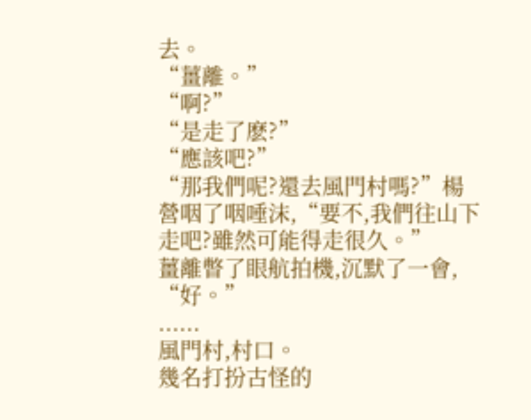去。
“薑離。”
“啊?”
“是走了麽?”
“應該吧?”
“那我們呢?還去風門村嗎?”楊營咽了咽唾沫,“要不,我們往山下走吧?雖然可能得走很久。”
薑離瞥了眼航拍機,沉默了一會,
“好。”
......
風門村,村口。
幾名打扮古怪的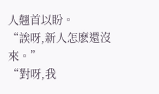人翹首以盼。
“誒呀,新人怎麽還沒來。”
“對呀,我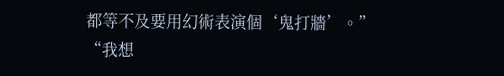都等不及要用幻術表演個‘鬼打牆’。”
“我想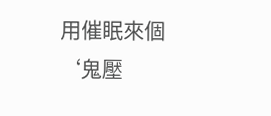用催眠來個‘鬼壓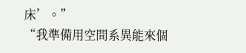床’。”
“我準備用空間系異能來個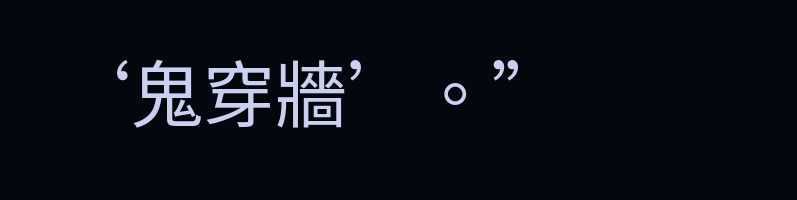‘鬼穿牆’。”